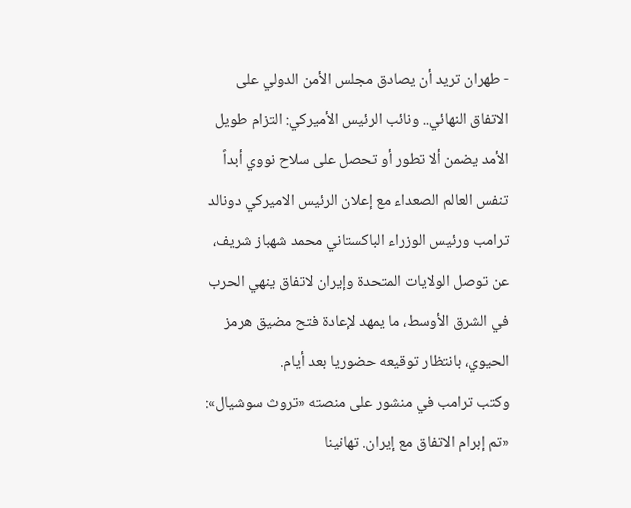- طهران تريد أن يصادق مجلس الأمن الدولي على الاتفاق النهائي.. ونائب الرئيس الأميركي: التزام طويل الأمد يضمن ألا تطور أو تحصل على سلاح نووي أبداً
تنفس العالم الصعداء مع إعلان الرئيس الاميركي دونالد ترامب ورئيس الوزراء الباكستاني محمد شهباز شريف، عن توصل الولايات المتحدة وإيران لاتفاق ينهي الحرب في الشرق الأوسط، ما يمهد لإعادة فتح مضيق هرمز الحيوي، بانتظار توقيعه حضوريا بعد أيام.
وكتب ترامب في منشور على منصته «تروث سوشيال»: «تم إبرام الاتفاق مع إيران. تهانينا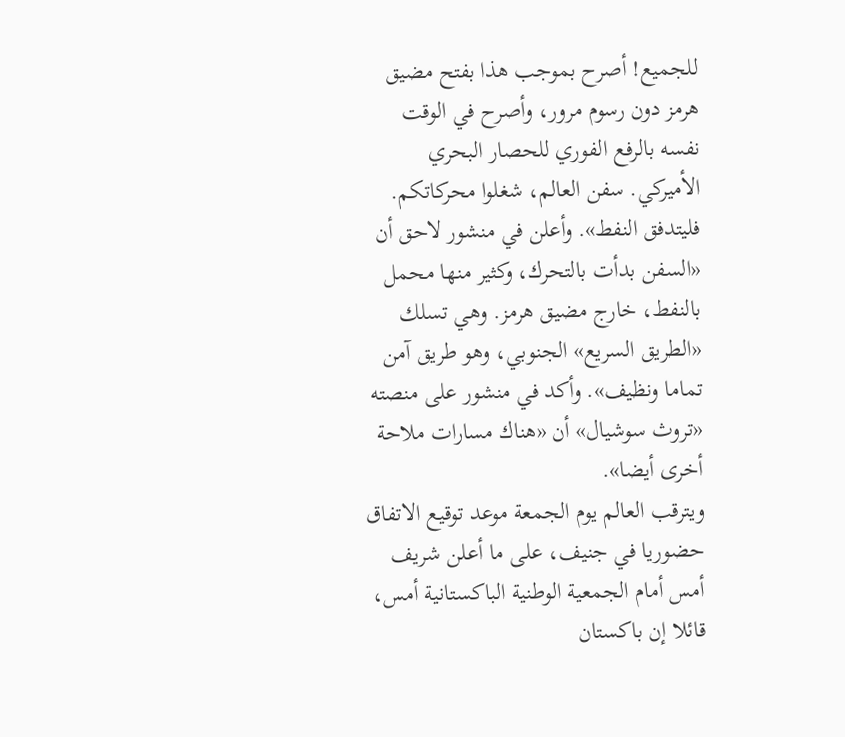للجميع! أصرح بموجب هذا بفتح مضيق هرمز دون رسوم مرور، وأصرح في الوقت نفسه بالرفع الفوري للحصار البحري الأميركي. سفن العالم، شغلوا محركاتكم. فليتدفق النفط». وأعلن في منشور لاحق أن «السفن بدأت بالتحرك، وكثير منها محمل بالنفط، خارج مضيق هرمز. وهي تسلك «الطريق السريع» الجنوبي، وهو طريق آمن تماما ونظيف». وأكد في منشور على منصته «تروث سوشيال» أن «هناك مسارات ملاحة أخرى أيضا».
ويترقب العالم يوم الجمعة موعد توقيع الاتفاق حضوريا في جنيف، على ما أعلن شريف أمس أمام الجمعية الوطنية الباكستانية أمس، قائلا إن باكستان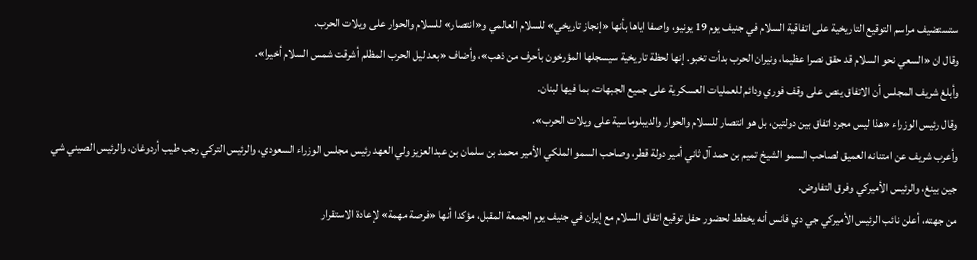ستستضيف مراسم التوقيع التاريخية على اتفاقية السلام في جنيف يوم 19 يونيو، واصفا اياها بأنها «إنجاز تاريخي» للسلام العالمي و«انتصار» للسلام والحوار على ويلات الحرب.
وقال ان «السعي نحو السلام قد حقق نصرا عظيما، ونيران الحرب بدأت تخبو. إنها لحظة تاريخية سيسجلها المؤرخون بأحرف من ذهب»، وأضاف «بعد ليل الحرب المظلم أشرقت شمس السلام أخيرا».
وأبلغ شريف المجلس أن الاتفاق ينص على وقف فوري ودائم للعمليات العسكرية على جميع الجبهات، بما فيها لبنان.
وقال رئيس الوزراء «هذا ليس مجرد اتفاق بين دولتين، بل هو انتصار للسلام والحوار والديبلوماسية على ويلات الحرب».
وأعرب شريف عن امتنانه العميق لصاحب السمو الشيخ تميم بن حمد آل ثاني أمير دولة قطر، وصاحب السمو الملكي الأمير محمد بن سلمان بن عبدالعزيز ولي العهد رئيس مجلس الوزراء السعودي، والرئيس التركي رجب طيب أردوغان، والرئيس الصيني شي جين بينغ، والرئيس الأميركي وفرق التفاوض.
من جهته، أعلن نائب الرئيس الأميركي جي دي فانس أنه يخطط لحضور حفل توقيع اتفاق السلام مع إيران في جنيف يوم الجمعة المقبل، مؤكدا أنها «فرصة مهمة» لإعادة الاستقرار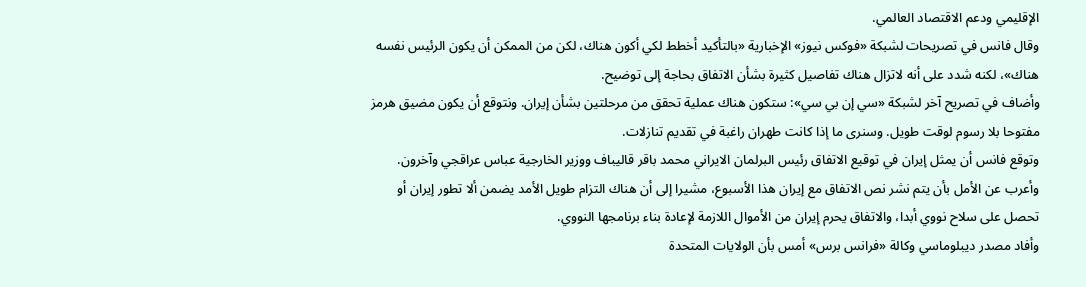الإقليمي ودعم الاقتصاد العالمي.
وقال فانس في تصريحات لشبكة «فوكس نيوز» الإخبارية «بالتأكيد أخطط لكي أكون هناك، لكن من الممكن أن يكون الرئيس نفسه هناك»، لكنه شدد على أنه لاتزال هناك تفاصيل كثيرة بشأن الاتفاق بحاجة إلى توضيح.
وأضاف في تصريح آخر لشبكة «سي إن بي سي»: ستكون هناك عملية تحقق من مرحلتين بشأن إيران. ونتوقع أن يكون مضيق هرمز مفتوحا بلا رسوم لوقت طويل. وسنرى ما إذا كانت طهران راغبة في تقديم تنازلات.
وتوقع فانس أن يمثل إيران في توقيع الاتفاق رئيس البرلمان الايراني محمد باقر قاليباف ووزير الخارجية عباس عراقجي وآخرون.
وأعرب عن الأمل بأن يتم نشر نص الاتفاق مع إيران هذا الأسبوع، مشيرا إلى أن هناك التزام طويل الأمد يضمن ألا تطور إيران أو تحصل على سلاح نووي أبدا، والاتفاق يحرم إيران من الأموال اللازمة لإعادة بناء برنامجها النووي.
وأفاد مصدر ديبلوماسي وكالة «فرانس برس» أمس بأن الولايات المتحدة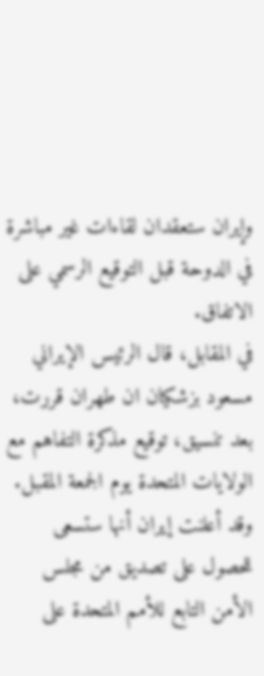وإيران ستعقدان لقاءات غير مباشرة في الدوحة قبل التوقيع الرسمي على الاتفاق.
في المقابل، قال الرئيس الإيراني مسعود بزشكيان ان طهران قررت، بعد تنسيق، توقيع مذكرة التفاهم مع الولايات المتحدة يوم الجمعة المقبل.
وقد أعلنت إيران أنها ستسعى للحصول على تصديق من مجلس الأمن التابع للأمم المتحدة على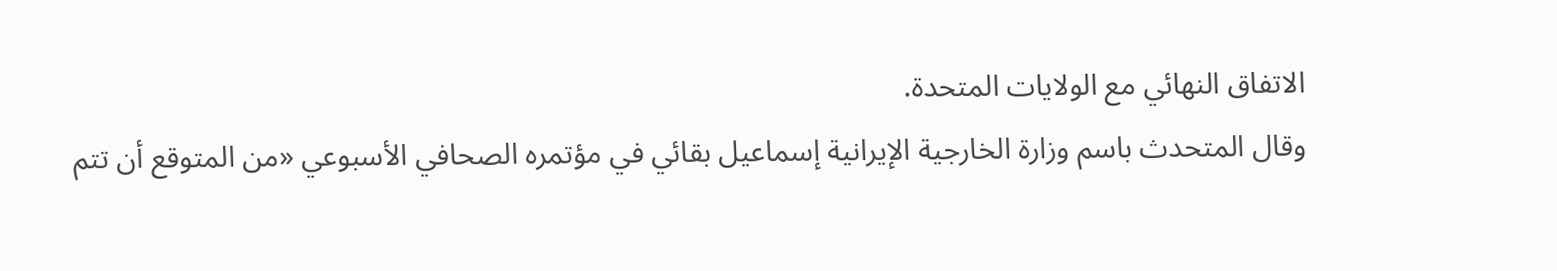الاتفاق النهائي مع الولايات المتحدة.
وقال المتحدث باسم وزارة الخارجية الإيرانية إسماعيل بقائي في مؤتمره الصحافي الأسبوعي «من المتوقع أن تتم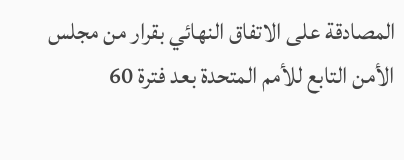المصادقة على الاتفاق النهائي بقرار من مجلس الأمن التابع للأمم المتحدة بعد فترة 60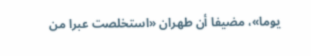يوما»، مضيفا أن طهران «استخلصت عبرا من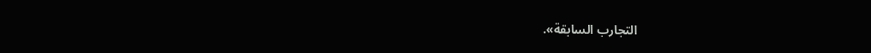التجارب السابقة».